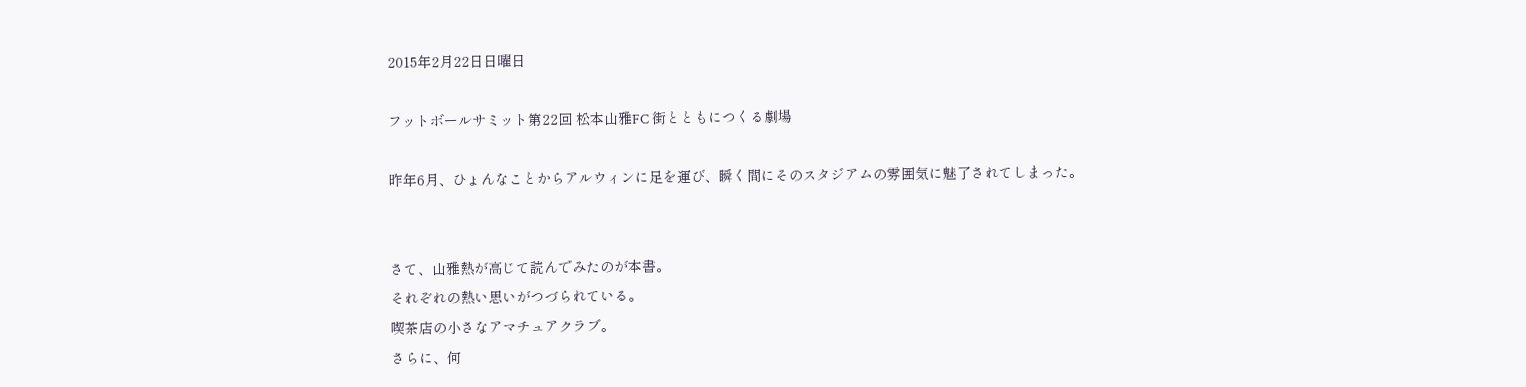2015年2月22日日曜日

フットボールサミット第22回 松本山雅FC 街とともにつくる劇場

昨年6月、ひょんなことからアルウィンに足を運び、瞬く間にそのスタジアムの雰囲気に魅了されてしまった。


さて、山雅熱が高じて読んでみたのが本書。
それぞれの熱い思いがつづられている。
喫茶店の小さなアマチュアクラブ。
さらに、何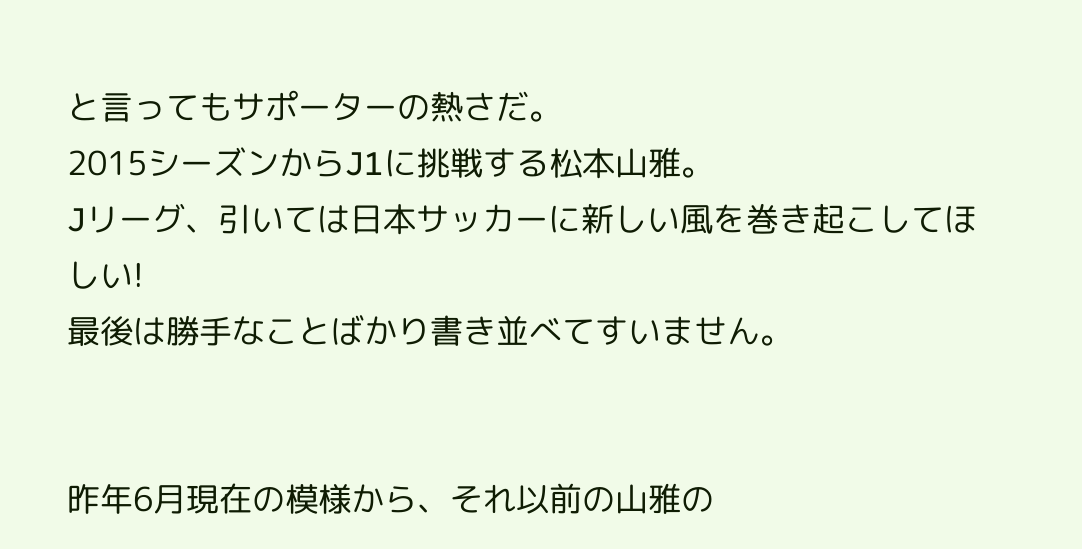と言ってもサポーターの熱さだ。
2015シーズンからJ1に挑戦する松本山雅。
Jリーグ、引いては日本サッカーに新しい風を巻き起こしてほしい!
最後は勝手なことばかり書き並べてすいません。


昨年6月現在の模様から、それ以前の山雅の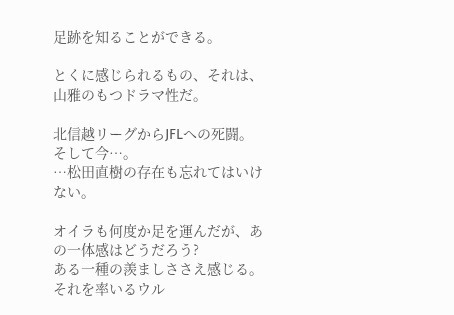足跡を知ることができる。

とくに感じられるもの、それは、山雅のもつドラマ性だ。

北信越リーグからJFLへの死闘。
そして今…。
…松田直樹の存在も忘れてはいけない。

オイラも何度か足を運んだが、あの一体感はどうだろう?
ある一種の羨ましささえ感じる。
それを率いるウル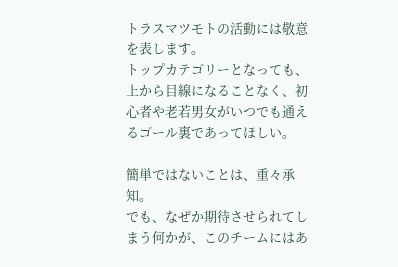トラスマツモトの活動には敬意を表します。
トップカテゴリーとなっても、上から目線になることなく、初心者や老若男女がいつでも通えるゴール裏であってほしい。

簡単ではないことは、重々承知。
でも、なぜか期待させられてしまう何かが、このチームにはあ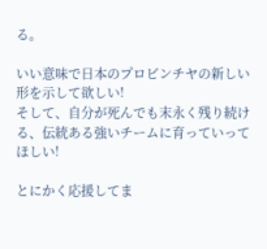る。

いい意味で日本のプロビンチヤの新しい形を示して欲しい!
そして、自分が死んでも末永く残り続ける、伝統ある強いチームに育っていってほしい!

とにかく応援してま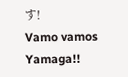す!
Vamo vamos Yamaga!!